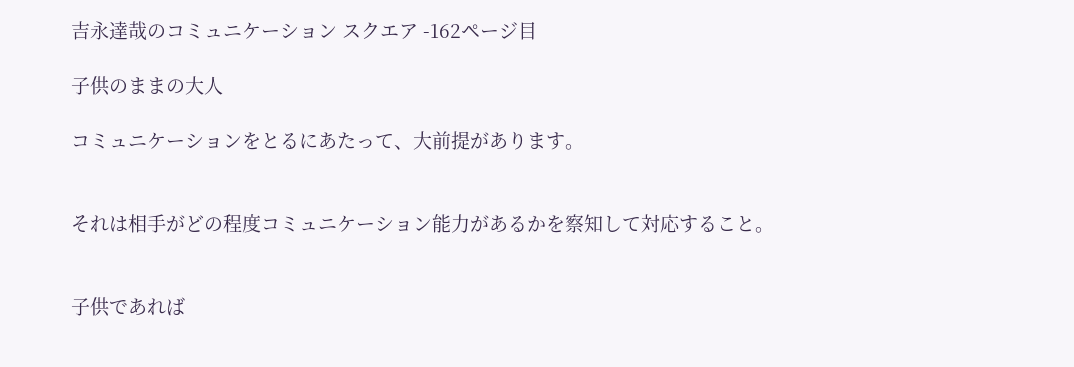吉永達哉のコミュニケーション スクエア -162ページ目

子供のままの大人

コミュニケーションをとるにあたって、大前提があります。


それは相手がどの程度コミュニケーション能力があるかを察知して対応すること。


子供であれば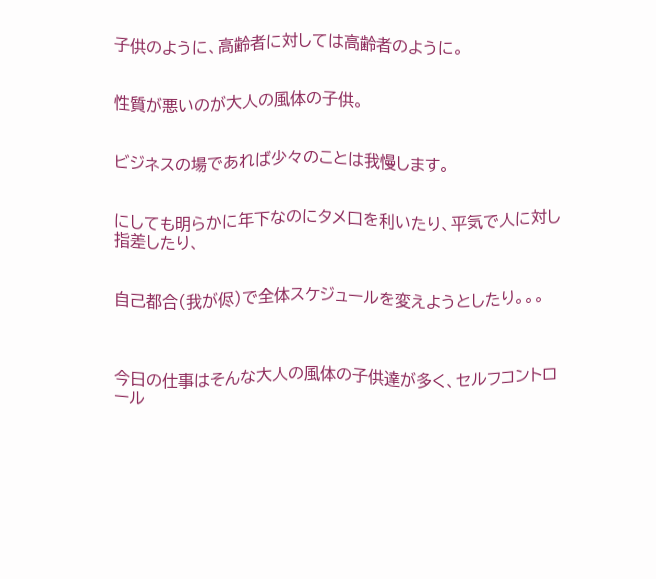子供のように、高齢者に対しては高齢者のように。


性質が悪いのが大人の風体の子供。


ビジネスの場であれば少々のことは我慢します。


にしても明らかに年下なのにタメ口を利いたり、平気で人に対し指差したり、


自己都合(我が侭)で全体スケジュールを変えようとしたり。。。



今日の仕事はそんな大人の風体の子供達が多く、セルフコントロール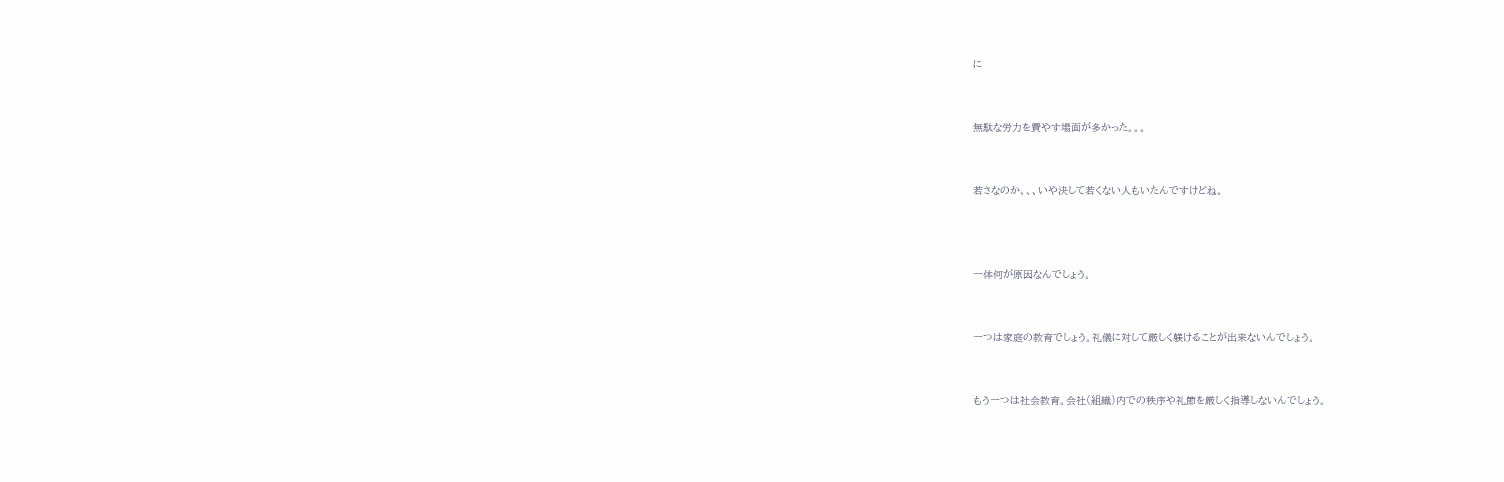に


無駄な労力を費やす場面が多かった。。。


若さなのか、、、いや決して若くない人もいたんですけどね。



一体何が原因なんでしょう。


一つは家庭の教育でしょう。礼儀に対して厳しく躾けることが出来ないんでしょう。


もう一つは社会教育。会社(組織)内での秩序や礼節を厳しく指導しないんでしょう。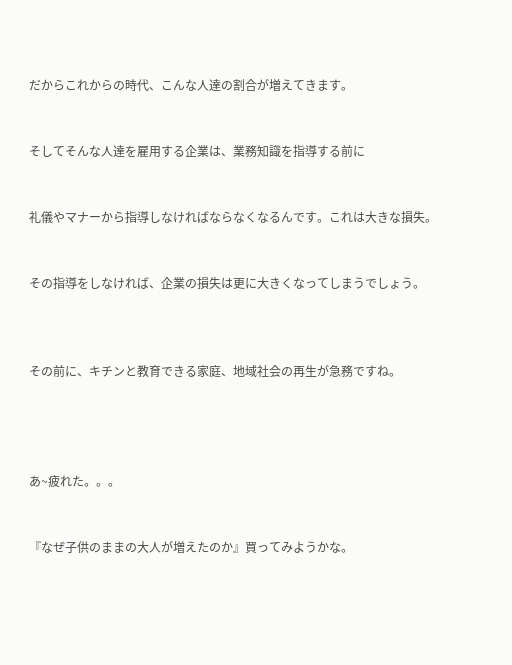だからこれからの時代、こんな人達の割合が増えてきます。


そしてそんな人達を雇用する企業は、業務知識を指導する前に


礼儀やマナーから指導しなければならなくなるんです。これは大きな損失。


その指導をしなければ、企業の損失は更に大きくなってしまうでしょう。



その前に、キチンと教育できる家庭、地域社会の再生が急務ですね。




あ~疲れた。。。


『なぜ子供のままの大人が増えたのか』買ってみようかな。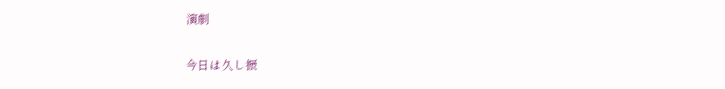演劇

今日は久し振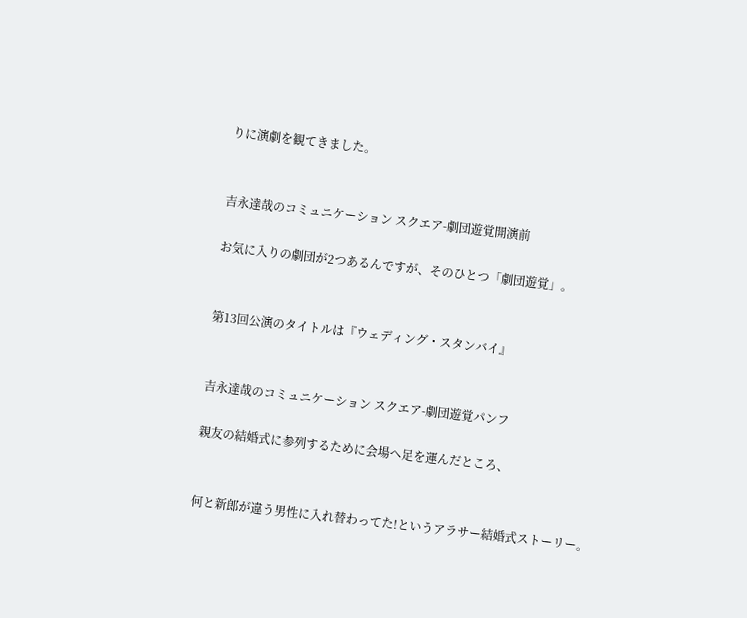りに演劇を観てきました。


吉永達哉のコミュニケーション スクエア-劇団遊覚開演前

お気に入りの劇団が2つあるんですが、そのひとつ「劇団遊覚」。


第13回公演のタイトルは『ウェディング・スタンバイ』


吉永達哉のコミュニケーション スクエア-劇団遊覚パンフ

親友の結婚式に参列するために会場へ足を運んだところ、


何と新郎が違う男性に入れ替わってた!というアラサー結婚式ストーリー。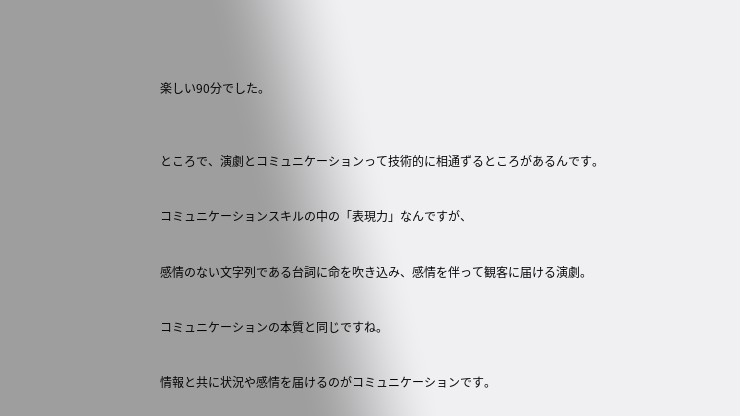楽しい90分でした。



ところで、演劇とコミュニケーションって技術的に相通ずるところがあるんです。


コミュニケーションスキルの中の「表現力」なんですが、


感情のない文字列である台詞に命を吹き込み、感情を伴って観客に届ける演劇。


コミュニケーションの本質と同じですね。


情報と共に状況や感情を届けるのがコミュニケーションです。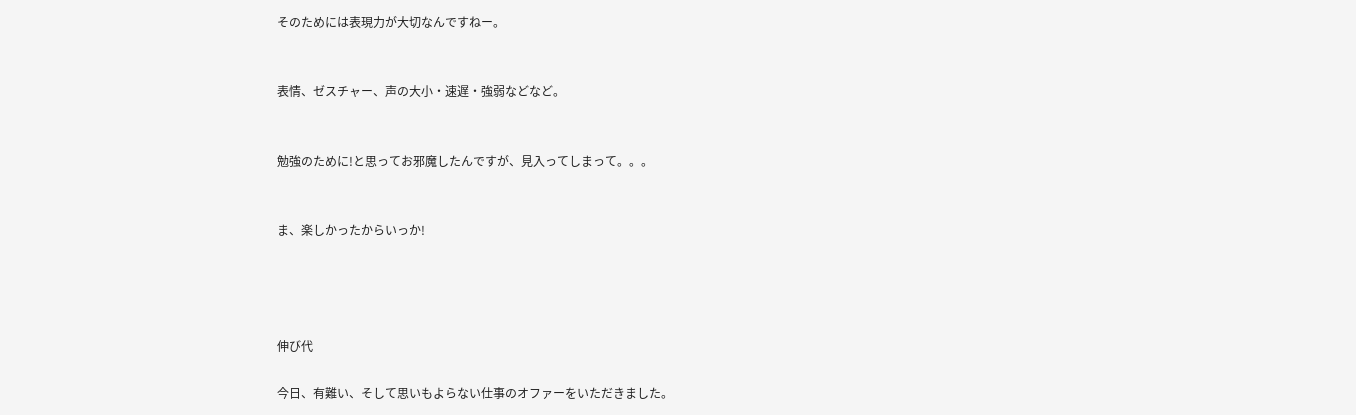そのためには表現力が大切なんですねー。


表情、ゼスチャー、声の大小・速遅・強弱などなど。


勉強のために!と思ってお邪魔したんですが、見入ってしまって。。。


ま、楽しかったからいっか!




伸び代

今日、有難い、そして思いもよらない仕事のオファーをいただきました。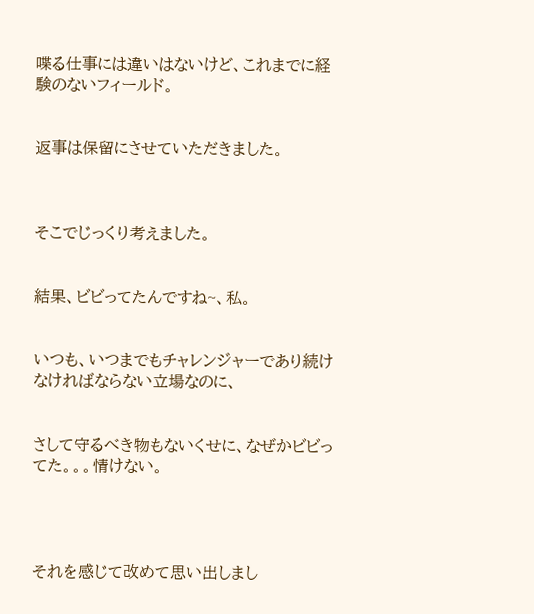喋る仕事には違いはないけど、これまでに経験のないフィールド。


返事は保留にさせていただきました。



そこでじっくり考えました。


結果、ビビってたんですね~、私。


いつも、いつまでもチャレンジャーであり続けなければならない立場なのに、


さして守るべき物もないくせに、なぜかビビってた。。。情けない。




それを感じて改めて思い出しまし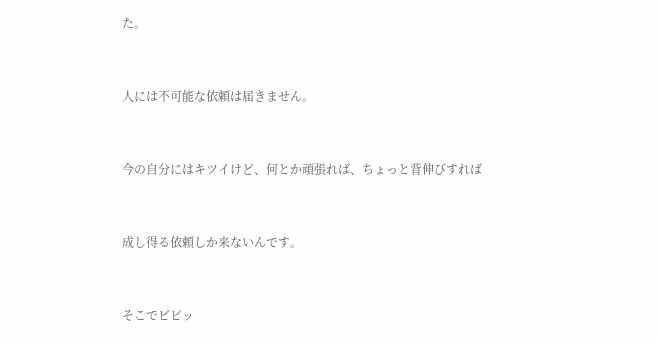た。


人には不可能な依頼は届きません。


今の自分にはキツイけど、何とか頑張れば、ちょっと背伸びすれば


成し得る依頼しか来ないんです。


そこでビビッ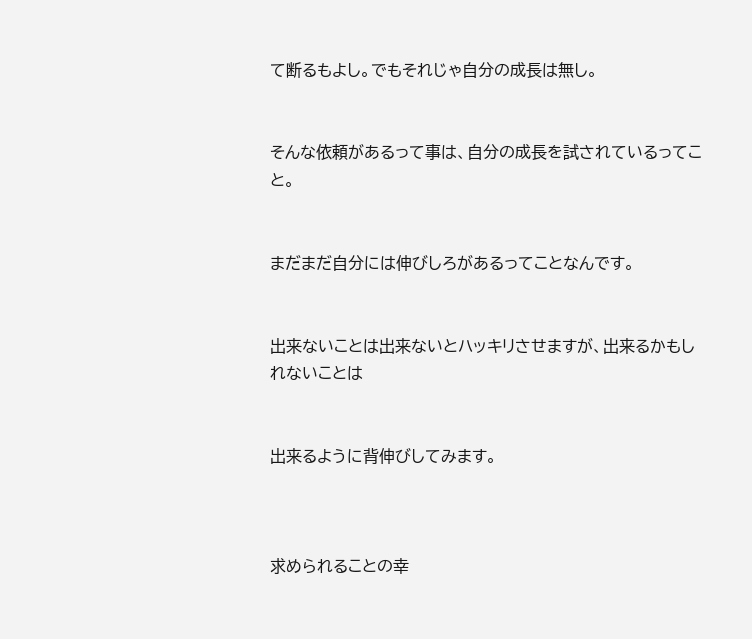て断るもよし。でもそれじゃ自分の成長は無し。


そんな依頼があるって事は、自分の成長を試されているってこと。


まだまだ自分には伸びしろがあるってことなんです。


出来ないことは出来ないとハッキリさせますが、出来るかもしれないことは


出来るように背伸びしてみます。



求められることの幸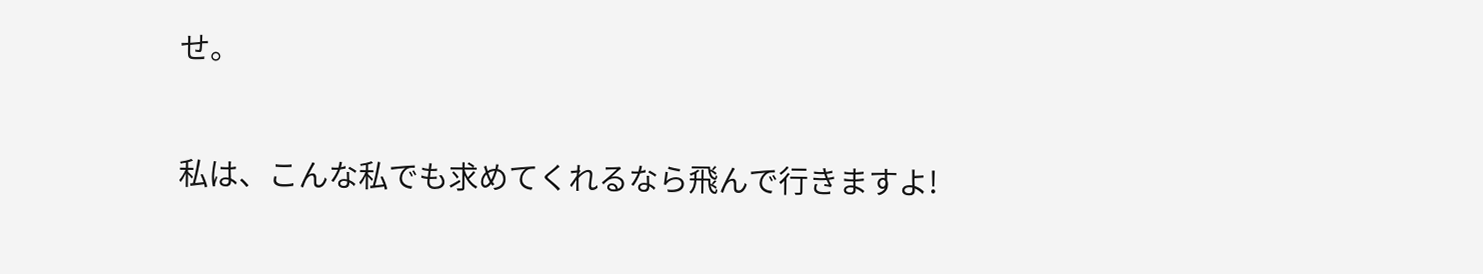せ。


私は、こんな私でも求めてくれるなら飛んで行きますよ!